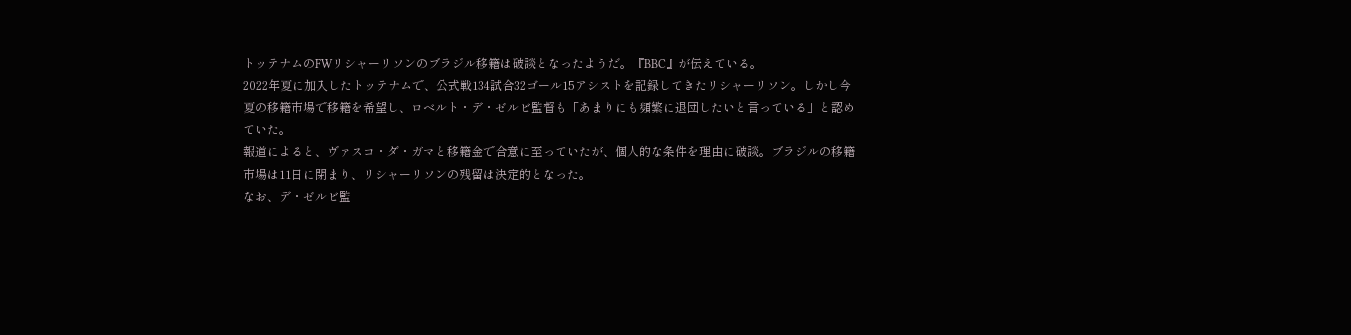トッテナムのFWリシャーリソンのブラジル移籍は破談となったようだ。『BBC』が伝えている。
2022年夏に加入したトッテナムで、公式戦134試合32ゴール15アシストを記録してきたリシャーリソン。しかし今夏の移籍市場で移籍を希望し、ロベルト・デ・ゼルビ監督も「あまりにも頻繁に退団したいと言っている」と認めていた。
報道によると、ヴァスコ・ダ・ガマと移籍金で合意に至っていたが、個人的な条件を理由に破談。ブラジルの移籍市場は11日に閉まり、リシャーリソンの残留は決定的となった。
なお、デ・ゼルビ監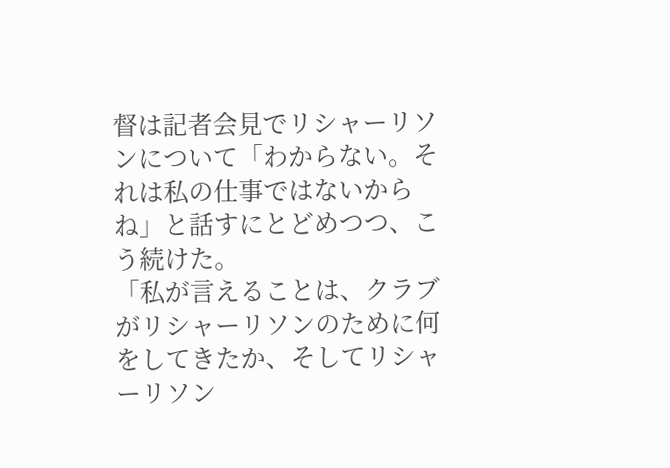督は記者会見でリシャーリソンについて「わからない。それは私の仕事ではないからね」と話すにとどめつつ、こう続けた。
「私が言えることは、クラブがリシャーリソンのために何をしてきたか、そしてリシャーリソン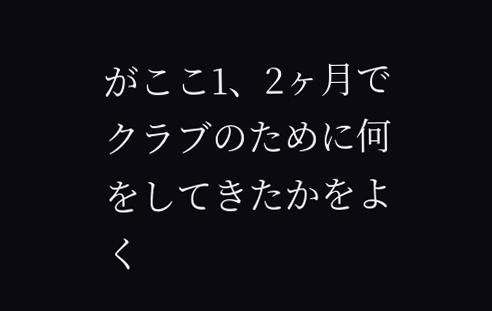がここ1、2ヶ月でクラブのために何をしてきたかをよく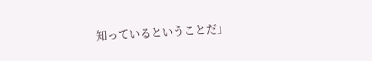知っているということだ」